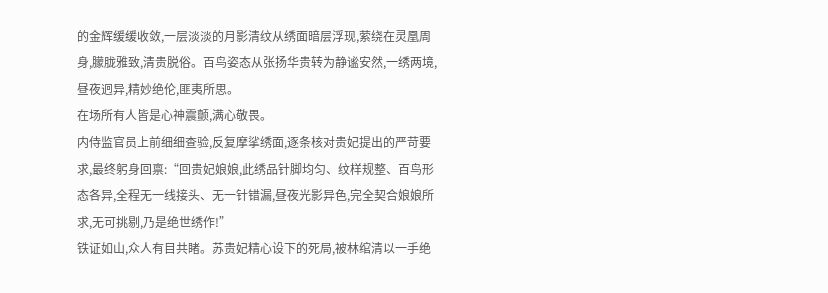的金辉缓缓收敛,一层淡淡的月影清纹从绣面暗层浮现,萦绕在灵凰周身,朦胧雅致,清贵脱俗。百鸟姿态从张扬华贵转为静谧安然,一绣两境,昼夜迥异,精妙绝伦,匪夷所思。
在场所有人皆是心神震颤,满心敬畏。
内侍监官员上前细细查验,反复摩挲绣面,逐条核对贵妃提出的严苛要求,最终躬身回禀:“回贵妃娘娘,此绣品针脚均匀、纹样规整、百鸟形态各异,全程无一线接头、无一针错漏,昼夜光影异色,完全契合娘娘所求,无可挑剔,乃是绝世绣作!”
铁证如山,众人有目共睹。苏贵妃精心设下的死局,被林绾清以一手绝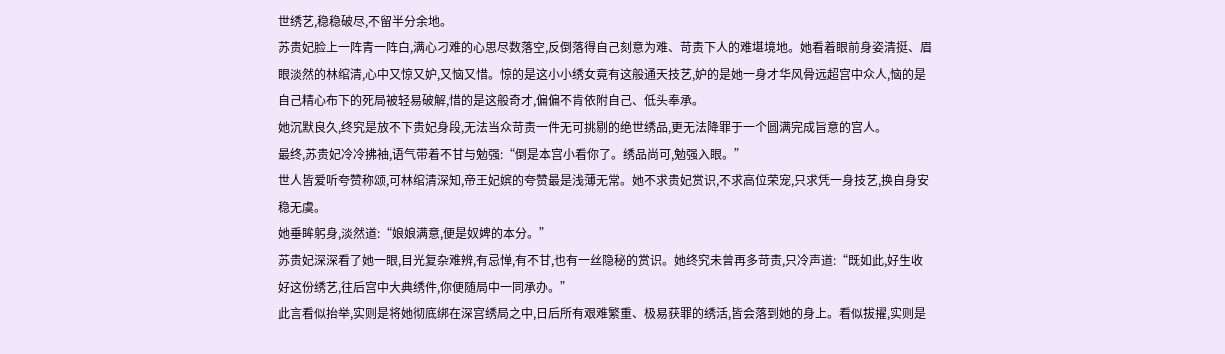世绣艺,稳稳破尽,不留半分余地。
苏贵妃脸上一阵青一阵白,满心刁难的心思尽数落空,反倒落得自己刻意为难、苛责下人的难堪境地。她看着眼前身姿清挺、眉眼淡然的林绾清,心中又惊又妒,又恼又惜。惊的是这小小绣女竟有这般通天技艺,妒的是她一身才华风骨远超宫中众人,恼的是自己精心布下的死局被轻易破解,惜的是这般奇才,偏偏不肯依附自己、低头奉承。
她沉默良久,终究是放不下贵妃身段,无法当众苛责一件无可挑剔的绝世绣品,更无法降罪于一个圆满完成旨意的宫人。
最终,苏贵妃冷冷拂袖,语气带着不甘与勉强:“倒是本宫小看你了。绣品尚可,勉强入眼。”
世人皆爱听夸赞称颂,可林绾清深知,帝王妃嫔的夸赞最是浅薄无常。她不求贵妃赏识,不求高位荣宠,只求凭一身技艺,换自身安稳无虞。
她垂眸躬身,淡然道:“娘娘满意,便是奴婢的本分。”
苏贵妃深深看了她一眼,目光复杂难辨,有忌惮,有不甘,也有一丝隐秘的赏识。她终究未曾再多苛责,只冷声道:“既如此,好生收好这份绣艺,往后宫中大典绣件,你便随局中一同承办。”
此言看似抬举,实则是将她彻底绑在深宫绣局之中,日后所有艰难繁重、极易获罪的绣活,皆会落到她的身上。看似拔擢,实则是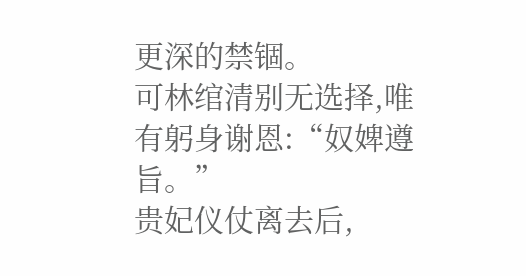更深的禁锢。
可林绾清别无选择,唯有躬身谢恩:“奴婢遵旨。”
贵妃仪仗离去后,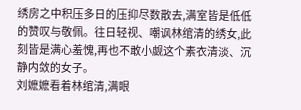绣房之中积压多日的压抑尽数散去,满室皆是低低的赞叹与敬佩。往日轻视、嘲讽林绾清的绣女,此刻皆是满心羞愧,再也不敢小觑这个素衣清淡、沉静内敛的女子。
刘嬷嬷看着林绾清,满眼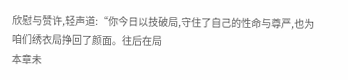欣慰与赞许,轻声道:“你今日以技破局,守住了自己的性命与尊严,也为咱们绣衣局挣回了颜面。往后在局
本章未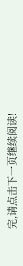完,请点击下一页继续阅读!